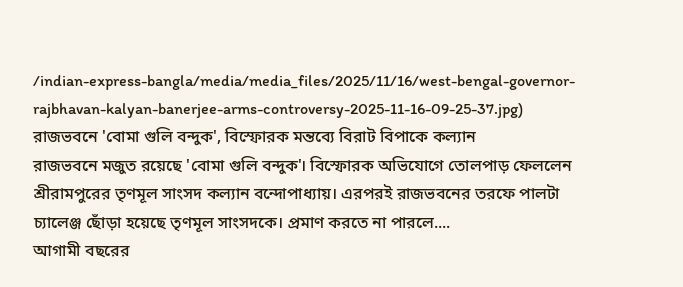/indian-express-bangla/media/media_files/2025/11/16/west-bengal-governor-rajbhavan-kalyan-banerjee-arms-controversy-2025-11-16-09-25-37.jpg)
রাজভবনে 'বোমা গুলি বন্দুক', বিস্ফোরক মন্তব্যে বিরাট বিপাকে কল্যান
রাজভবনে মজুত রয়েছে 'বোমা গুলি বন্দুক'। বিস্ফোরক অভিযোগে তোলপাড় ফেললেন শ্রীরামপুরের তৃণমূল সাংসদ কল্যান বন্দোপাধ্যায়। এরপরই রাজভবনের তরফে পালটা চ্যালেঞ্জ ছোঁড়া হয়েছে তৃণমূল সাংসদকে। প্রমাণ করতে না পারলে....
আগামী বছরের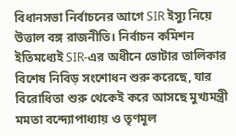বিধানসভা নির্বাচনের আগে SIR ইস্যু নিয়ে উত্তাল বঙ্গ রাজনীতি। নির্বাচন কমিশন ইতিমধ্যেই SIR-এর অধীনে ভোটার তালিকার বিশেষ নিবিড় সংশোধন শুরু করেছে, যার বিরোধিতা শুরু থেকেই করে আসছে মুখ্যমন্ত্রী মমতা বন্দ্যোপাধ্যায় ও তৃণমূল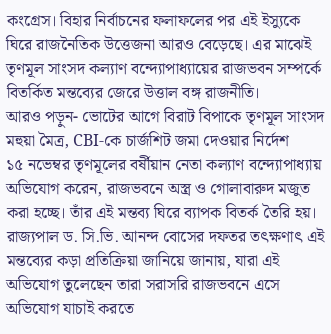কংগ্রেস। বিহার নির্বাচনের ফলাফলের পর এই ইস্যুকে ঘিরে রাজনৈতিক উত্তেজনা আরও বেড়েছে। এর মাঝেই তৃণমূল সাংসদ কল্যাণ বন্দ্যোপাধ্যায়ের রাজভবন সম্পর্কে বিতর্কিত মন্তব্যের জেরে উত্তাল বঙ্গ রাজনীতি।
আরও পড়ুন- ভোটের আগে বিরাট বিপাকে তৃণমূল সাংসদ মহুয়া মৈত্র, CBI-কে চার্জশিট জমা দেওয়ার নির্দেশ
১৫ নভেম্বর তৃণমূলের বর্ষীয়ান নেতা কল্যাণ বন্দ্যোপাধ্যায় অভিযোগ করেন, রাজভবনে অস্ত্র ও গোলাবারুদ মজুত করা হচ্ছে। তাঁর এই মন্তব্য ঘিরে ব্যাপক বিতর্ক তৈরি হয়। রাজ্যপাল ড. সি.ভি. আনন্দ বোসের দফতর তৎক্ষণাৎ এই মন্তব্যের কড়া প্রতিক্রিয়া জানিয়ে জানায়, যারা এই অভিযোগ তুলেছেন তারা সরাসরি রাজভবনে এসে অভিযোগ যাচাই করতে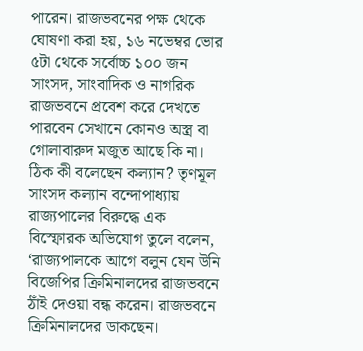পারেন। রাজভবনের পক্ষ থেকে ঘোষণা করা হয়, ১৬ নভেম্বর ভোর ৫টা থেকে সর্বোচ্চ ১০০ জন সাংসদ, সাংবাদিক ও নাগরিক রাজভবনে প্রবেশ করে দেখতে পারবেন সেখানে কোনও অস্ত্র বা গোলাবারুদ মজুত আছে কি না।
ঠিক কী বলেছেন কল্যান? তৃণমূল সাংসদ কল্যান বন্দোপাধ্যায় রাজ্যপালের বিরুদ্ধে এক বিস্ফোরক অভিযোগ তুলে বলেন, ‘রাজ্যপালকে আগে বলুন যেন উনি বিজেপির ক্রিমিনালদের রাজভবনে ঠাঁই দেওয়া বন্ধ করেন। রাজভবনে ক্রিমিনালদের ডাকছেন।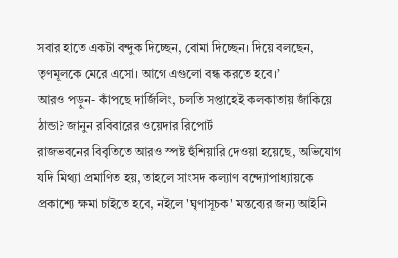সবার হাতে একটা বন্দুক দিচ্ছেন, বোমা দিচ্ছেন। দিয়ে বলছেন, তৃণমূলকে মেরে এসো। আগে এগুলো বন্ধ করতে হবে।’
আরও পড়ুন- কাঁপছে দার্জিলিং, চলতি সপ্তাহেই কলকাতায় জাঁকিয়ে ঠান্ডা? জানুন রবিবারের ওয়েদার রিপোর্ট
রাজভবনের বিবৃতিতে আরও স্পষ্ট হুঁশিয়ারি দেওয়া হয়েছে, অভিযোগ যদি মিথ্যা প্রমাণিত হয়, তাহলে সাংসদ কল্যাণ বন্দ্যোপাধ্যায়কে প্রকাশ্যে ক্ষমা চাইতে হবে, নইলে 'ঘৃণাসূচক' মন্তব্যের জন্য আইনি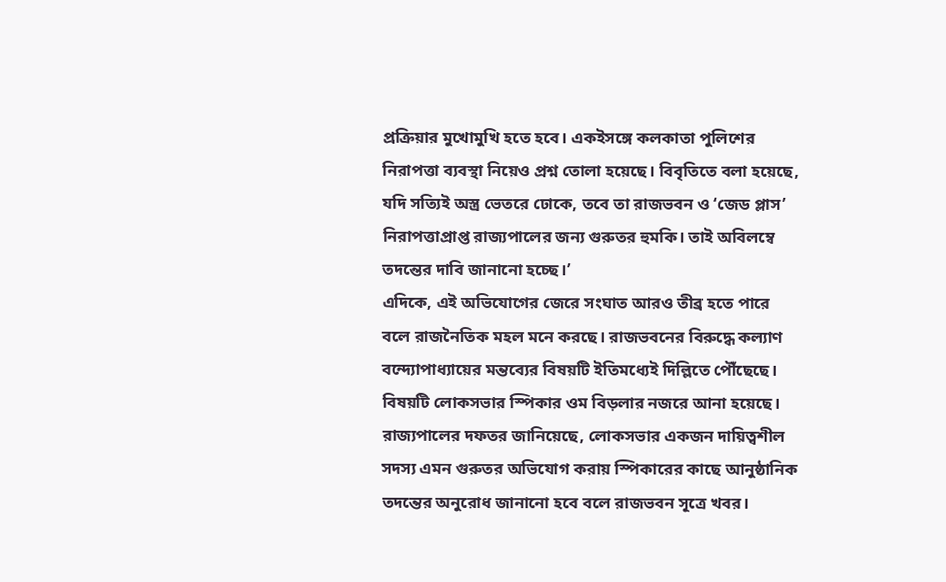প্রক্রিয়ার মুখোমুখি হতে হবে। একইসঙ্গে কলকাতা পুলিশের নিরাপত্তা ব্যবস্থা নিয়েও প্রশ্ন তোলা হয়েছে। বিবৃতিতে বলা হয়েছে, যদি সত্যিই অস্ত্র ভেতরে ঢোকে, তবে তা রাজভবন ও ‘জেড প্লাস’ নিরাপত্তাপ্রাপ্ত রাজ্যপালের জন্য গুরুতর হুমকি। তাই অবিলম্বে তদন্তের দাবি জানানো হচ্ছে।’
এদিকে, এই অভিযোগের জেরে সংঘাত আরও তীব্র হতে পারে বলে রাজনৈতিক মহল মনে করছে। রাজভবনের বিরুদ্ধে কল্যাণ বন্দ্যোপাধ্যায়ের মন্তব্যের বিষয়টি ইতিমধ্যেই দিল্লিতে পৌঁছেছে। বিষয়টি লোকসভার স্পিকার ওম বিড়লার নজরে আনা হয়েছে। রাজ্যপালের দফতর জানিয়েছে, লোকসভার একজন দায়িত্বশীল সদস্য এমন গুরুতর অভিযোগ করায় স্পিকারের কাছে আনুষ্ঠানিক তদন্তের অনুরোধ জানানো হবে বলে রাজভবন সূত্রে খবর।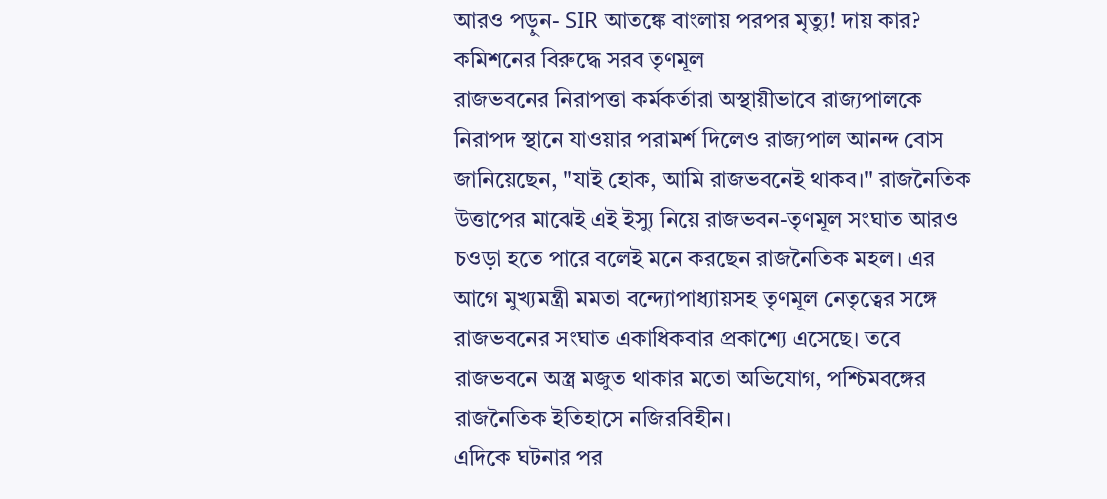আরও পড়ুন- SIR আতঙ্কে বাংলায় পরপর মৃত্যু! দায় কার? কমিশনের বিরুদ্ধে সরব তৃণমূল
রাজভবনের নিরাপত্তা কর্মকর্তারা অস্থায়ীভাবে রাজ্যপালকে নিরাপদ স্থানে যাওয়ার পরামর্শ দিলেও রাজ্যপাল আনন্দ বোস জানিয়েছেন, "যাই হোক, আমি রাজভবনেই থাকব।" রাজনৈতিক উত্তাপের মাঝেই এই ইস্যু নিয়ে রাজভবন-তৃণমূল সংঘাত আরও চওড়া হতে পারে বলেই মনে করছেন রাজনৈতিক মহল। এর আগে মুখ্যমন্ত্রী মমতা বন্দ্যোপাধ্যায়সহ তৃণমূল নেতৃত্বের সঙ্গে রাজভবনের সংঘাত একাধিকবার প্রকাশ্যে এসেছে। তবে রাজভবনে অস্ত্র মজুত থাকার মতো অভিযোগ, পশ্চিমবঙ্গের রাজনৈতিক ইতিহাসে নজিরবিহীন।
এদিকে ঘটনার পর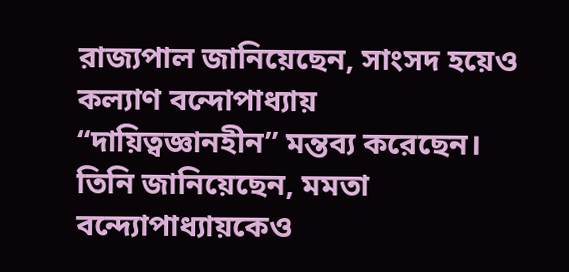রাজ্যপাল জানিয়েছেন, সাংসদ হয়েও কল্যাণ বন্দোপাধ্যায় “দায়িত্বজ্ঞানহীন” মন্তব্য করেছেন। তিনি জানিয়েছেন, মমতা বন্দ্যোপাধ্যায়কেও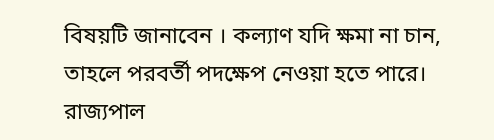বিষয়টি জানাবেন । কল্যাণ যদি ক্ষমা না চান, তাহলে পরবর্তী পদক্ষেপ নেওয়া হতে পারে। রাজ্যপাল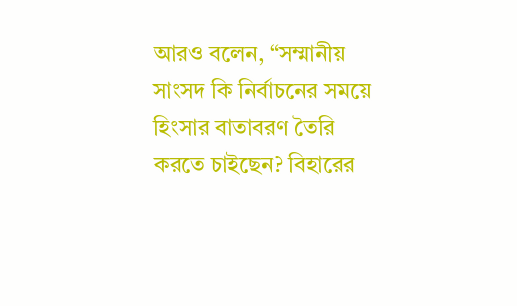আরও বলেন, “সম্মানীয় সাংসদ কি নির্বাচনের সময়ে হিংসার বাতাবরণ তৈরি করতে চাইছেন? বিহারের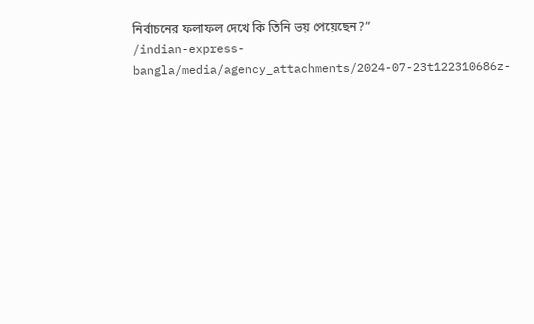নির্বাচনের ফলাফল দেখে কি তিনি ভয় পেয়েছেন?”
/indian-express-bangla/media/agency_attachments/2024-07-23t122310686z-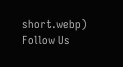short.webp)
Follow Us